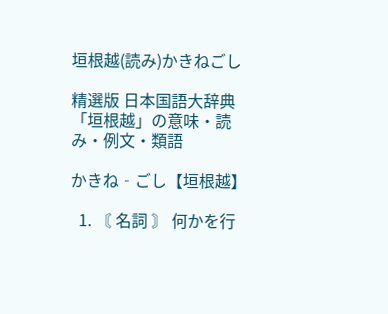垣根越(読み)かきねごし

精選版 日本国語大辞典 「垣根越」の意味・読み・例文・類語

かきね‐ごし【垣根越】

  1. 〘 名詞 〙 何かを行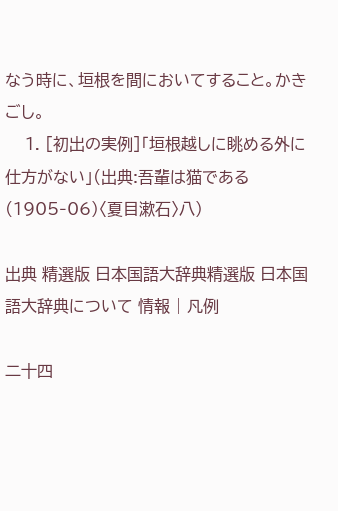なう時に、垣根を間においてすること。かきごし。
    1. [初出の実例]「垣根越しに眺める外に仕方がない」(出典:吾輩は猫である(1905‐06)〈夏目漱石〉八)

出典 精選版 日本国語大辞典精選版 日本国語大辞典について 情報 | 凡例

二十四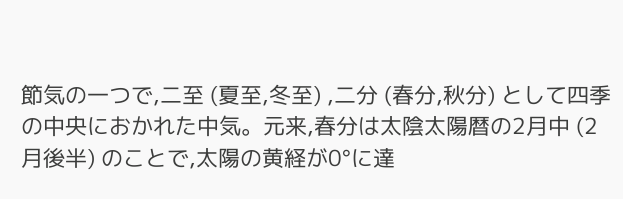節気の一つで,二至 (夏至,冬至) ,二分 (春分,秋分) として四季の中央におかれた中気。元来,春分は太陰太陽暦の2月中 (2月後半) のことで,太陽の黄経が0°に達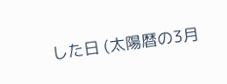した日 (太陽暦の3月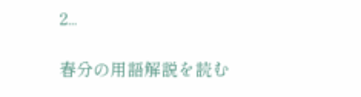2...

春分の用語解説を読む